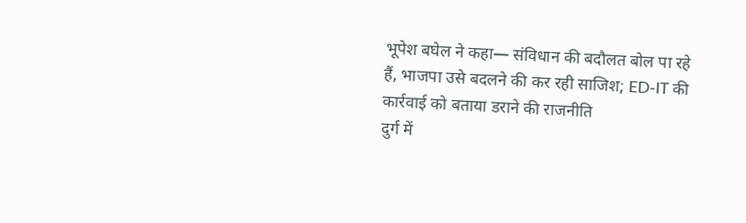भूपेश बघेल ने कहा— संविधान की बदौलत बोल पा रहे हैं, भाजपा उसे बदलने की कर रही साजिश; ED-IT की कार्रवाई को बताया डराने की राजनीति
दुर्ग में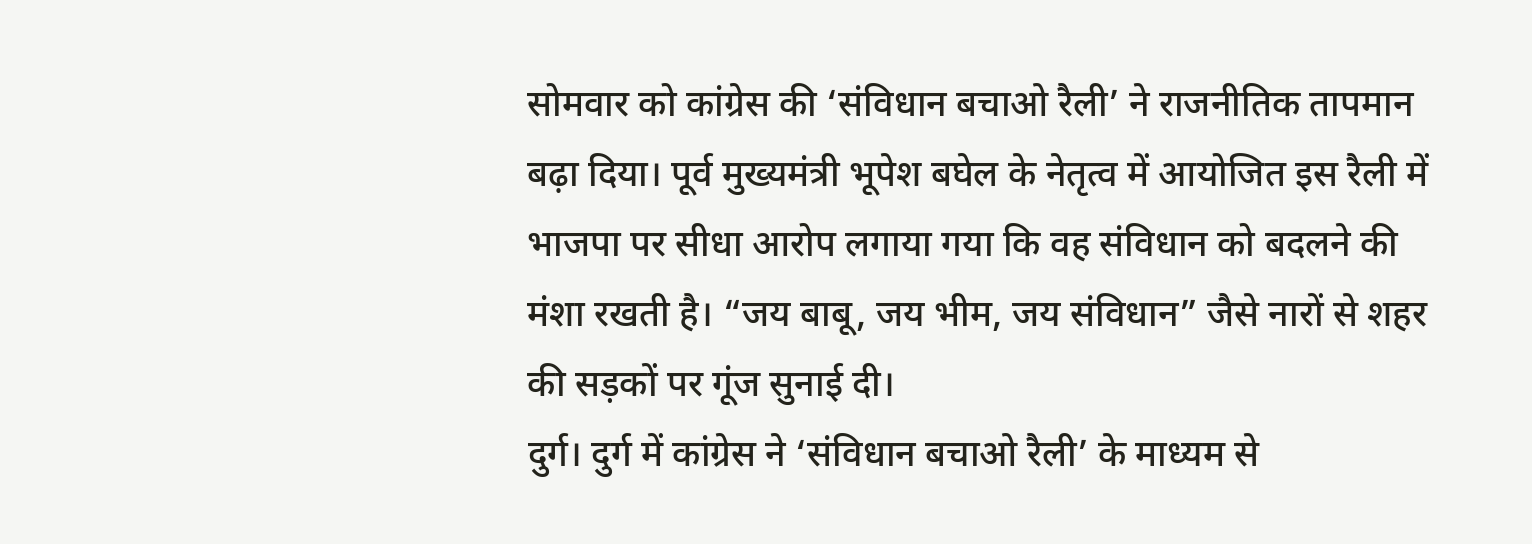सोमवार को कांग्रेस की ‘संविधान बचाओ रैली’ ने राजनीतिक तापमान बढ़ा दिया। पूर्व मुख्यमंत्री भूपेश बघेल के नेतृत्व में आयोजित इस रैली में भाजपा पर सीधा आरोप लगाया गया कि वह संविधान को बदलने की मंशा रखती है। “जय बाबू, जय भीम, जय संविधान” जैसे नारों से शहर की सड़कों पर गूंज सुनाई दी।
दुर्ग। दुर्ग में कांग्रेस ने ‘संविधान बचाओ रैली’ के माध्यम से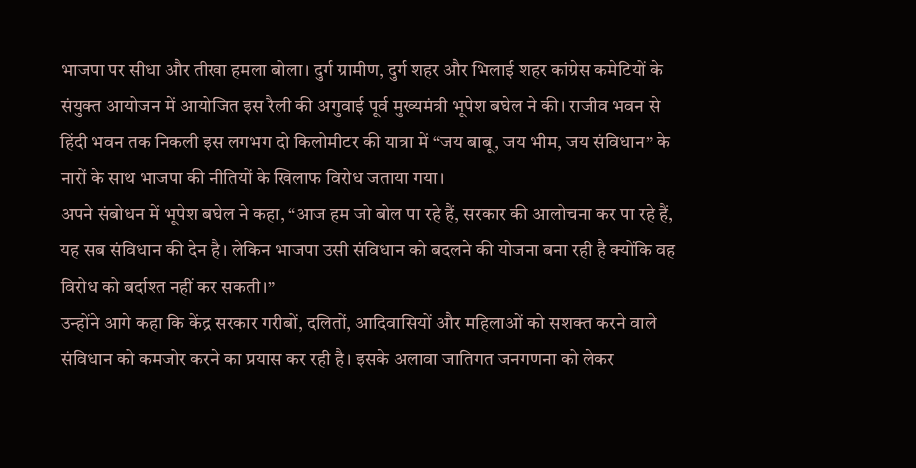भाजपा पर सीधा और तीखा हमला बोला। दुर्ग ग्रामीण, दुर्ग शहर और भिलाई शहर कांग्रेस कमेटियों के संयुक्त आयोजन में आयोजित इस रैली की अगुवाई पूर्व मुख्यमंत्री भूपेश बघेल ने की। राजीव भवन से हिंदी भवन तक निकली इस लगभग दो किलोमीटर की यात्रा में “जय बाबू, जय भीम, जय संविधान” के नारों के साथ भाजपा की नीतियों के खिलाफ विरोध जताया गया।
अपने संबोधन में भूपेश बघेल ने कहा, “आज हम जो बोल पा रहे हैं, सरकार की आलोचना कर पा रहे हैं, यह सब संविधान की देन है। लेकिन भाजपा उसी संविधान को बदलने की योजना बना रही है क्योंकि वह विरोध को बर्दाश्त नहीं कर सकती।”
उन्होंने आगे कहा कि केंद्र सरकार गरीबों, दलितों, आदिवासियों और महिलाओं को सशक्त करने वाले संविधान को कमजोर करने का प्रयास कर रही है। इसके अलावा जातिगत जनगणना को लेकर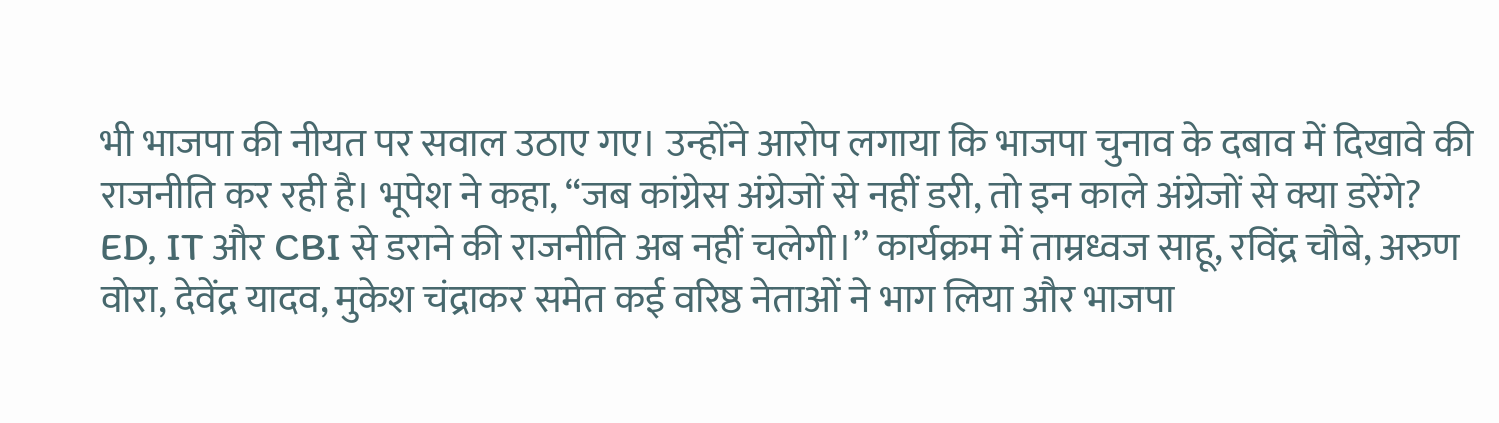भी भाजपा की नीयत पर सवाल उठाए गए। उन्होंने आरोप लगाया कि भाजपा चुनाव के दबाव में दिखावे की राजनीति कर रही है। भूपेश ने कहा, “जब कांग्रेस अंग्रेजों से नहीं डरी, तो इन काले अंग्रेजों से क्या डरेंगे? ED, IT और CBI से डराने की राजनीति अब नहीं चलेगी।” कार्यक्रम में ताम्रध्वज साहू, रविंद्र चौबे, अरुण वोरा, देवेंद्र यादव, मुकेश चंद्राकर समेत कई वरिष्ठ नेताओं ने भाग लिया और भाजपा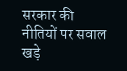सरकार की नीतियों पर सवाल खड़े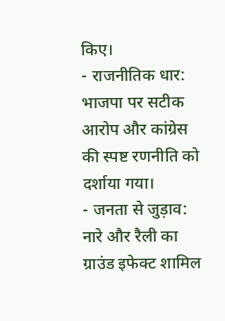किए।
- राजनीतिक धार: भाजपा पर सटीक आरोप और कांग्रेस की स्पष्ट रणनीति को दर्शाया गया।
- जनता से जुड़ाव: नारे और रैली का ग्राउंड इफेक्ट शामिल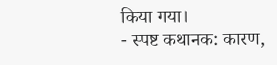किया गया।
- स्पष्ट कथानक: कारण,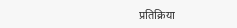प्रतिक्रिया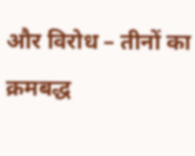और विरोध – तीनों का क्रमबद्ध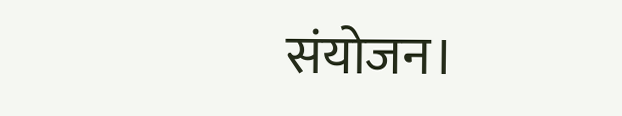संयोजन।